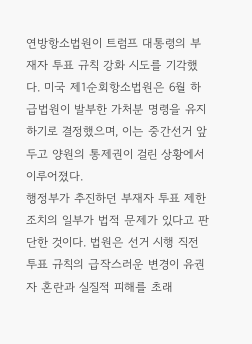연방항소법원이 트럼프 대통령의 부재자 투표 규칙 강화 시도를 기각했다. 미국 제1순회항소법원은 6월 하급법원이 발부한 가처분 명령을 유지하기로 결정했으며, 이는 중간선거 앞두고 양원의 통제권이 걸린 상황에서 이루어졌다.
행정부가 추진하던 부재자 투표 제한 조치의 일부가 법적 문제가 있다고 판단한 것이다. 법원은 선거 시행 직전 투표 규칙의 급작스러운 변경이 유권자 혼란과 실질적 피해를 초래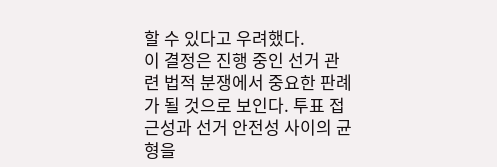할 수 있다고 우려했다.
이 결정은 진행 중인 선거 관련 법적 분쟁에서 중요한 판례가 될 것으로 보인다. 투표 접근성과 선거 안전성 사이의 균형을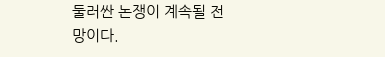둘러싼 논쟁이 계속될 전망이다.